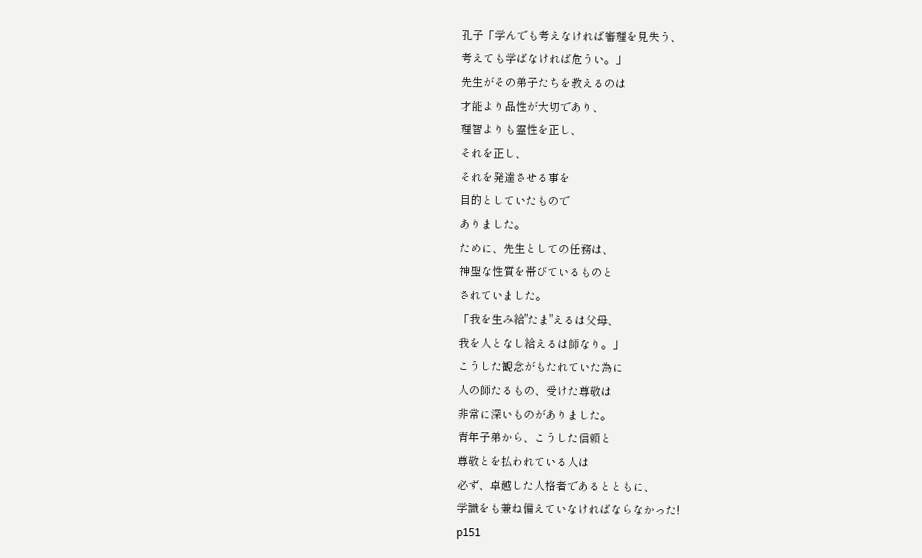孔子「学んでも考えなければ審理を見失う、
考えても学ばなければ危うい。」
先生がその弟子たちを教えるのは
才能より品性が大切であり、
理智よりも霊性を正し、
それを正し、
それを発達させる事を
目的としていたもので
ありました。
ために、先生としての任務は、
神聖な性質を帯びているものと
されていました。
「我を生み給"たま"えるは父母、
我を人となし給えるは師なり。」
こうした観念がもたれていた為に
人の師たるもの、受けた尊敬は
非常に深いものがありました。
青年子弟から、こうした信頼と
尊敬とを払われている人は
必ず、卓越した人格者であるとともに、
学識をも兼ね備えていなければならなかった!
p151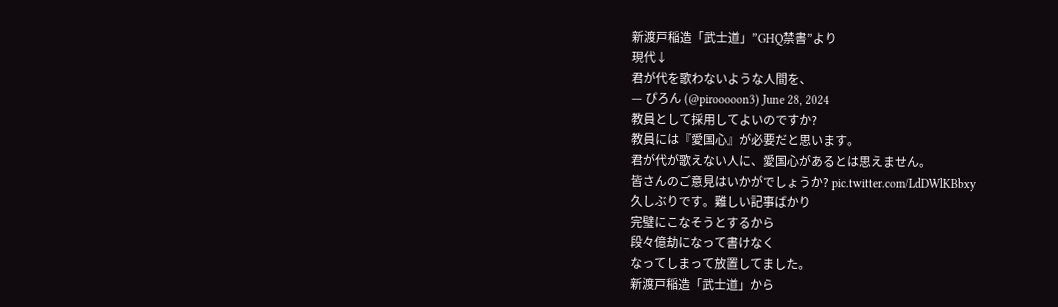新渡戸稲造「武士道」”GHQ禁書”より
現代↓
君が代を歌わないような人間を、
— ぴろん (@pirooooon3) June 28, 2024
教員として採用してよいのですか?
教員には『愛国心』が必要だと思います。
君が代が歌えない人に、愛国心があるとは思えません。
皆さんのご意見はいかがでしょうか? pic.twitter.com/LdDWlKBbxy
久しぶりです。難しい記事ばかり
完璧にこなそうとするから
段々億劫になって書けなく
なってしまって放置してました。
新渡戸稲造「武士道」から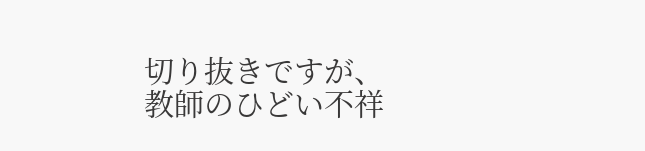切り抜きですが、
教師のひどい不祥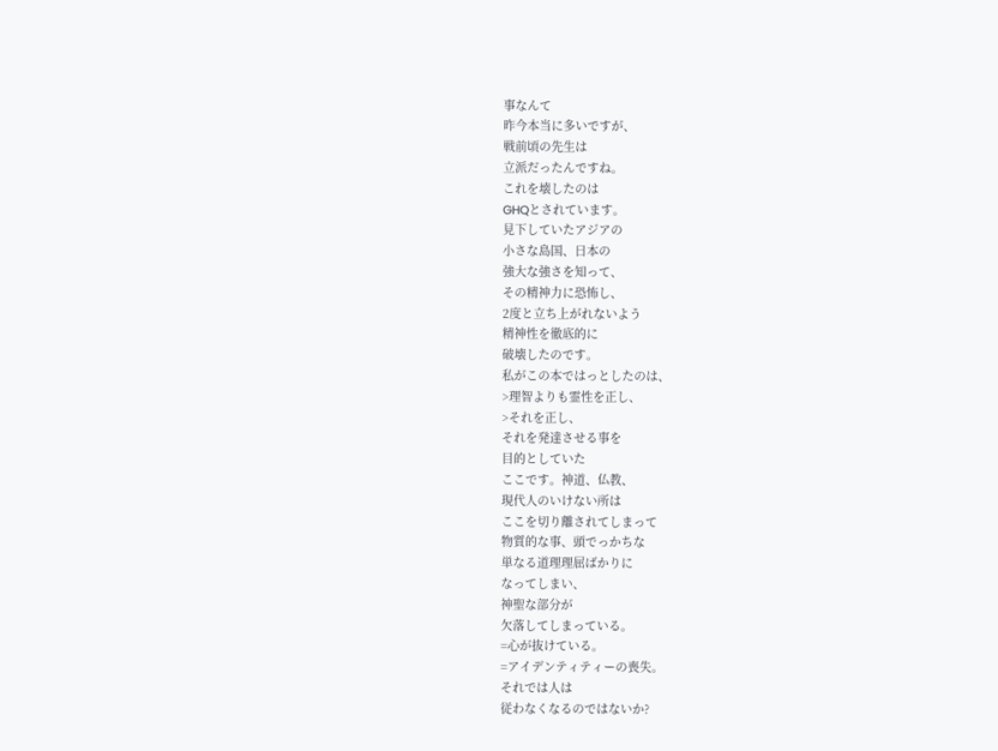事なんて
昨今本当に多いですが、
戦前頃の先生は
立派だったんですね。
これを壊したのは
GHQとされています。
見下していたアジアの
小さな島国、日本の
強大な強さを知って、
その精神力に恐怖し、
2度と立ち上がれないよう
精神性を徹底的に
破壊したのです。
私がこの本ではっとしたのは、
>理智よりも霊性を正し、
>それを正し、
それを発達させる事を
目的としていた
ここです。神道、仏教、
現代人のいけない所は
ここを切り離されてしまって
物質的な事、頭でっかちな
単なる道理理屈ばかりに
なってしまい、
神聖な部分が
欠落してしまっている。
=心が抜けている。
=アイデンティティーの喪失。
それでは人は
従わなくなるのではないか?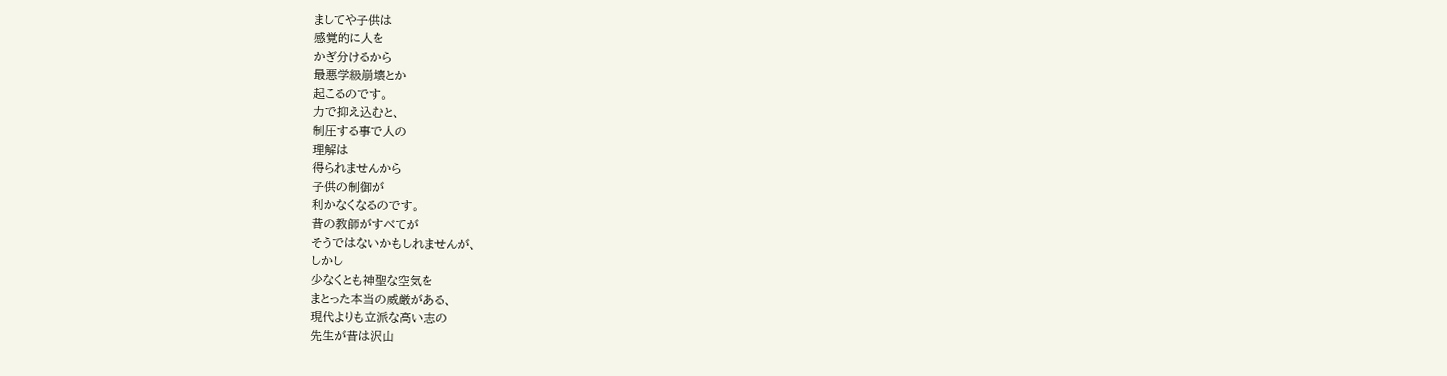ましてや子供は
感覚的に人を
かぎ分けるから
最悪学級崩壊とか
起こるのです。
力で抑え込むと、
制圧する事で人の
理解は
得られませんから
子供の制御が
利かなくなるのです。
昔の教師がすべてが
そうではないかもしれませんが、
しかし
少なくとも神聖な空気を
まとった本当の威厳がある、
現代よりも立派な高い志の
先生が昔は沢山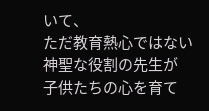いて、
ただ教育熱心ではない
神聖な役割の先生が
子供たちの心を育て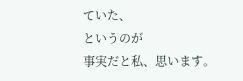ていた、
というのが
事実だと私、思います。